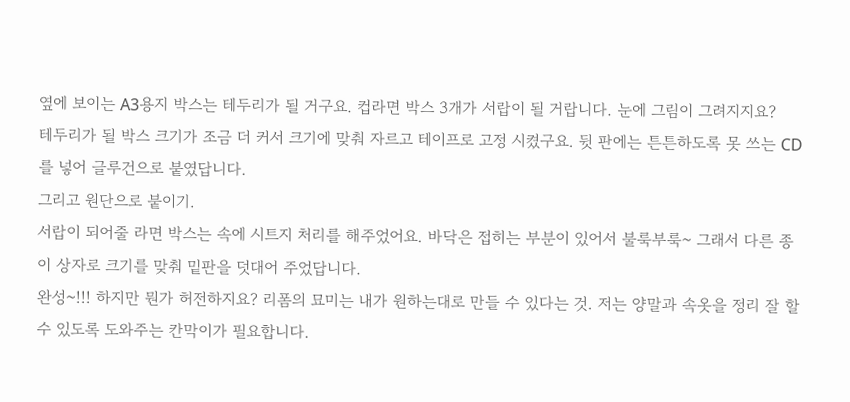옆에 보이는 A3용지 박스는 테두리가 될 거구요. 컵라면 박스 3개가 서랍이 될 거랍니다. 눈에 그림이 그려지지요?
테두리가 될 박스 크기가 조금 더 커서 크기에 맞춰 자르고 테이프로 고정 시켰구요. 뒷 판에는 튼튼하도록 못 쓰는 CD를 넣어 글루건으로 붙였답니다.
그리고 원단으로 붙이기.
서랍이 되어줄 라면 박스는 속에 시트지 처리를 해주었어요. 바닥은 접히는 부분이 있어서 불룩부룩~ 그래서 다른 종이 상자로 크기를 맞춰 밑판을 덧대어 주었답니다.
완성~!!! 하지만 뭔가 허전하지요? 리폼의 묘미는 내가 원하는대로 만들 수 있다는 것. 저는 양말과 속옷을 정리 잘 할 수 있도록 도와주는 칸막이가 필요합니다.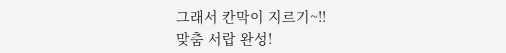그래서 칸막이 지르기~!!
맞춤 서랍 완성!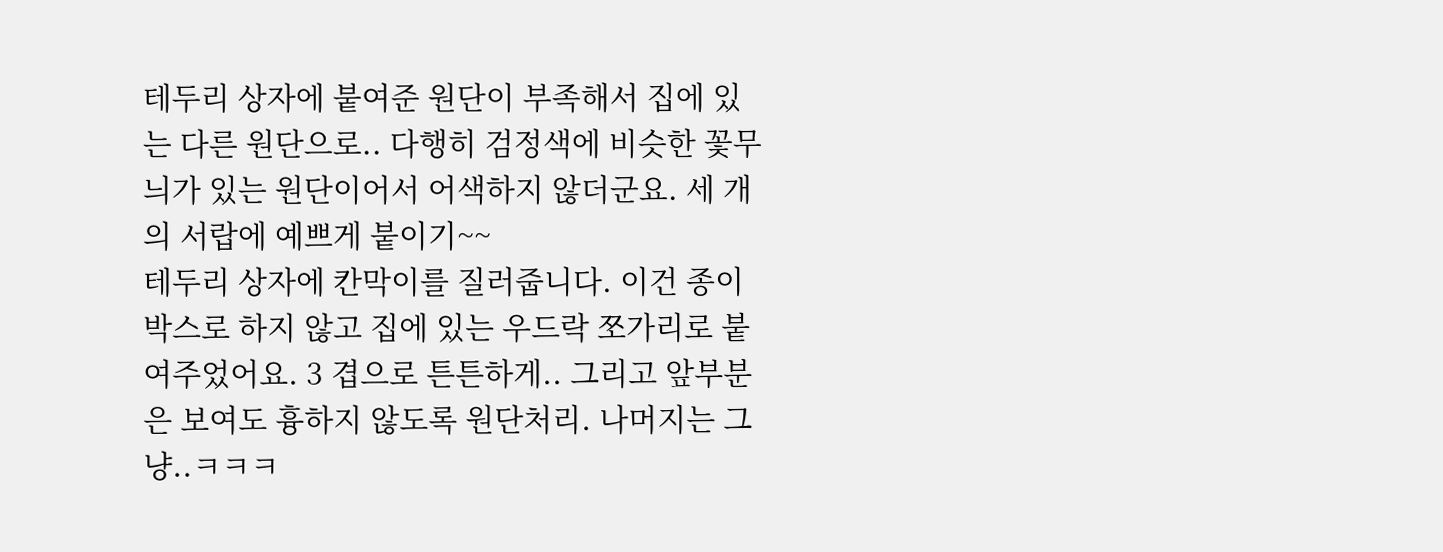테두리 상자에 붙여준 원단이 부족해서 집에 있는 다른 원단으로.. 다행히 검정색에 비슷한 꽃무늬가 있는 원단이어서 어색하지 않더군요. 세 개의 서랍에 예쁘게 붙이기~~
테두리 상자에 칸막이를 질러줍니다. 이건 종이박스로 하지 않고 집에 있는 우드락 쪼가리로 붙여주었어요. 3 겹으로 튼튼하게.. 그리고 앞부분은 보여도 흉하지 않도록 원단처리. 나머지는 그냥..ㅋㅋㅋ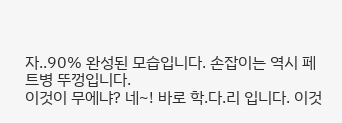자..90% 완성된 모습입니다. 손잡이는 역시 페트병 뚜껑입니다.
이것이 무에냐? 네~! 바로 학.다.리 입니다. 이것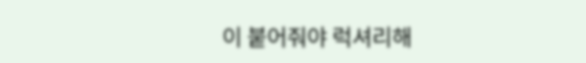이 붙어줘야 럭셔리해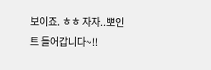보이죠. ㅎㅎ 자자..뽀인트 들어갑니다~!!